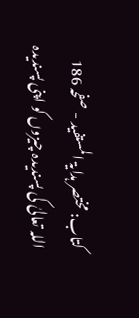کتاب: مختصر ہدایۃ المستفید - صفحہ 186
اللہ تعالیٰ کی پسندیدہ چیزوں کو اپنی پسندیدہ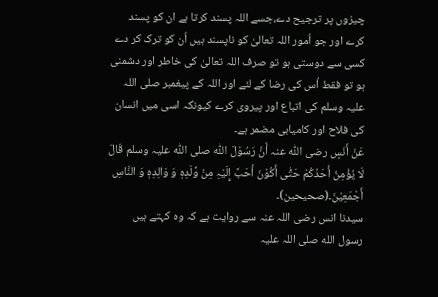چیزوں پر ترجیح دے،جسے اللہ پسند کرتا ہے ان کو پسند کرے اور جو اُمور اللہ تعالیٰ کو ناپسند ہیں اُن کو ترک کر دے کسی سے دوستی ہو تو صرف اللہ تعالیٰ کی خاطر اور دشمنی ہو تو فقط اُس کی رضا کے لئے اور اللہ کے پیغمبر صلی اللہ علیہ وسلم کی اتباع اور پیروی کرے کیونکہ اسی میں انسان کی فلاح اور کامیابی مضمر ہے۔
عَنْ أَنَسٍ رضی اللّٰه عنہ أَنَّ رَسُوْلَ اللّٰه صلی اللّٰه علیہ وسلم قَالَ لَا یُؤْمِنُ أَحَدُکُمْ حَتّٰی أَکُوْنَ أَحَبَّ إِلَیْہِ مِنْ وَّلَدِہٖ وَ وَالِدِہٖ وَ النَّاسِ أَجْمَعِیْنَ۔(صحیحین)۔
سیدنا انس رضی اللہ عنہ سے روایت ہے کہ وہ کہتے ہیں رسول الله صلی اللہ علیہ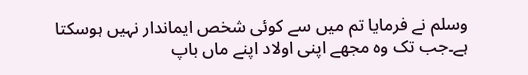وسلم نے فرمایا تم میں سے کوئی شخص ایماندار نہیں ہوسکتا ہے۔جب تک وہ مجھے اپنی اولاد اپنے ماں باپ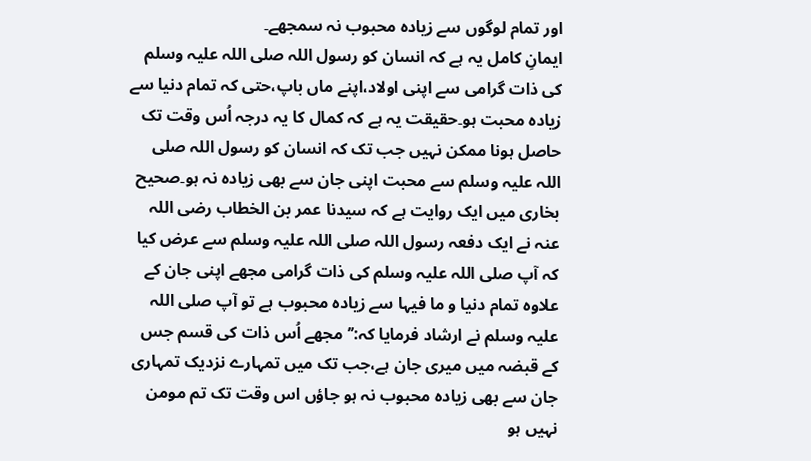اور تمام لوگوں سے زیادہ محبوب نہ سمجھے۔
ایمانِ کامل یہ ہے کہ انسان کو رسول اللہ صلی اللہ علیہ وسلم کی ذات گرامی سے اپنی اولاد،اپنے ماں باپ،حتی کہ تمام دنیا سے زیادہ محبت ہو۔حقیقت یہ ہے کہ کمال کا یہ درجہ اُس وقت تک حاصل ہونا ممکن نہیں جب تک کہ انسان کو رسول اللہ صلی اللہ علیہ وسلم سے محبت اپنی جان سے بھی زیادہ نہ ہو۔صحیح بخاری میں ایک روایت ہے کہ سیدنا عمر بن الخطاب رضی اللہ عنہ نے ایک دفعہ رسول اللہ صلی اللہ علیہ وسلم سے عرض کیا کہ آپ صلی اللہ علیہ وسلم کی ذات گرامی مجھے اپنی جان کے علاوہ تمام دنیا و ما فیہا سے زیادہ محبوب ہے تو آپ صلی اللہ علیہ وسلم نے ارشاد فرمایا کہ:’’مجھے اُس ذات کی قسم جس کے قبضہ میں میری جان ہے،جب تک میں تمہارے نزدیک تمہاری جان سے بھی زیادہ محبوب نہ ہو جاؤں اس وقت تک تم مومن نہیں ہو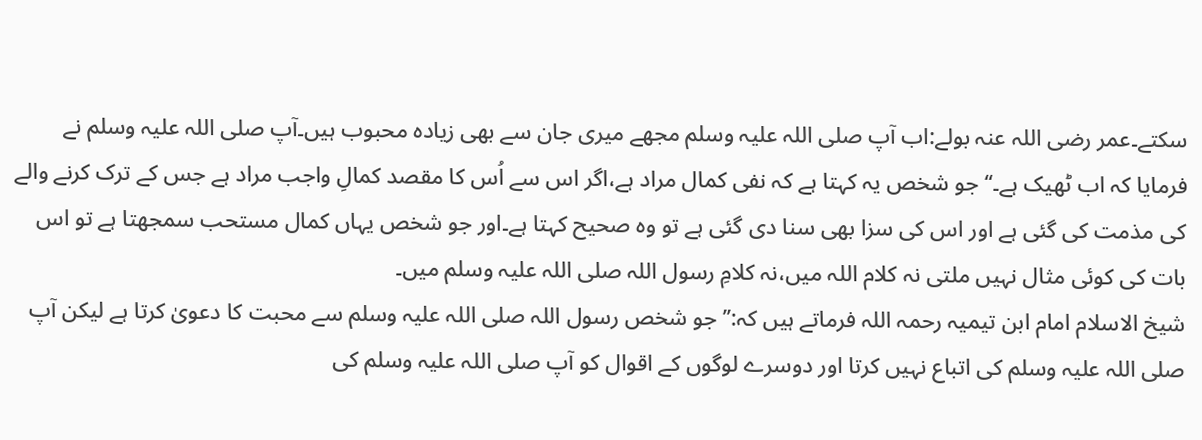سکتے۔عمر رضی اللہ عنہ بولے:اب آپ صلی اللہ علیہ وسلم مجھے میری جان سے بھی زیادہ محبوب ہیں۔آپ صلی اللہ علیہ وسلم نے فرمایا کہ اب ٹھیک ہے۔‘‘ جو شخص یہ کہتا ہے کہ نفی کمال مراد ہے،اگر اس سے اُس کا مقصد کمالِ واجب مراد ہے جس کے ترک کرنے والے کی مذمت کی گئی ہے اور اس کی سزا بھی سنا دی گئی ہے تو وہ صحیح کہتا ہے۔اور جو شخص یہاں کمال مستحب سمجھتا ہے تو اس بات کی کوئی مثال نہیں ملتی نہ کلام اللہ میں،نہ کلامِ رسول اللہ صلی اللہ علیہ وسلم میں۔
شیخ الاسلام امام ابن تیمیہ رحمہ اللہ فرماتے ہیں کہ:’’جو شخص رسول اللہ صلی اللہ علیہ وسلم سے محبت کا دعویٰ کرتا ہے لیکن آپ صلی اللہ علیہ وسلم کی اتباع نہیں کرتا اور دوسرے لوگوں کے اقوال کو آپ صلی اللہ علیہ وسلم کی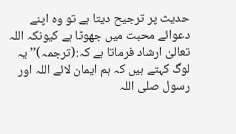حدیث پر ترجیح دیتا ہے تو وہ اپنے دعوائے محبت میں جھوٹا ہے کیونکہ اللہ تعالیٰ ارشاد فرماتا ہے کہ:(ترجمہ)’’یہ لوگ کہتے ہیں کہ ہم ایمان لائے اللہ اور رسول صلی اللہ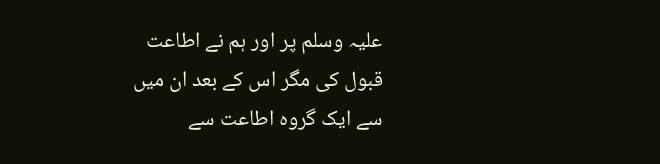علیہ وسلم پر اور ہم نے اطاعت قبول کی مگر اس کے بعد ان میں سے ایک گروہ اطاعت سے